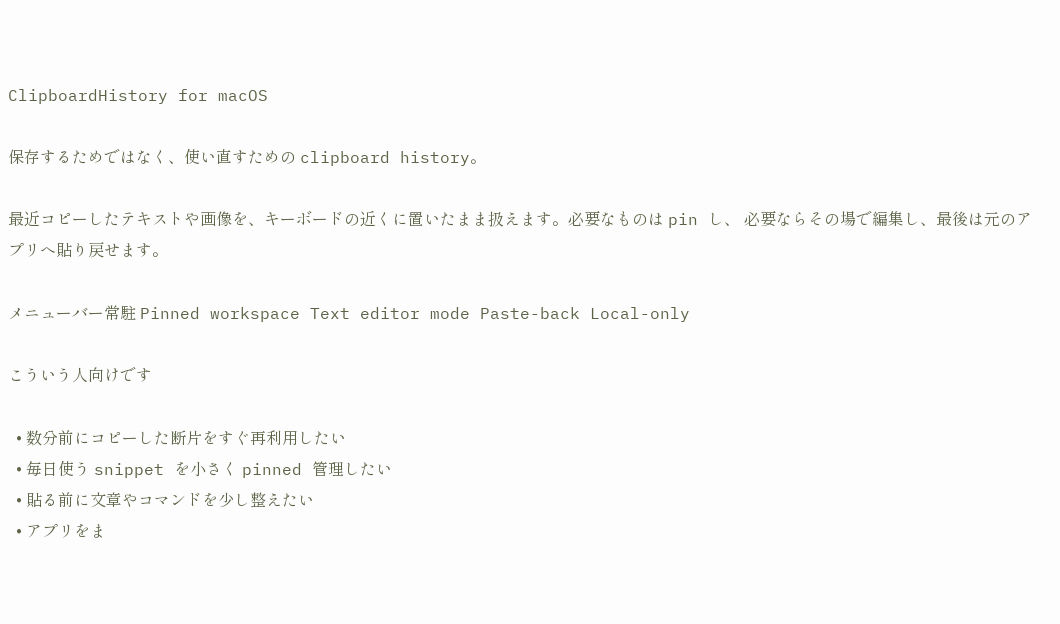ClipboardHistory for macOS

保存するためではなく、使い直すための clipboard history。

最近コピーしたテキストや画像を、キーボードの近くに置いたまま扱えます。必要なものは pin し、 必要ならその場で編集し、最後は元のアプリへ貼り戻せます。

メニューバー常駐 Pinned workspace Text editor mode Paste-back Local-only

こういう人向けです

  • 数分前にコピーした断片をすぐ再利用したい
  • 毎日使う snippet を小さく pinned 管理したい
  • 貼る前に文章やコマンドを少し整えたい
  • アプリをま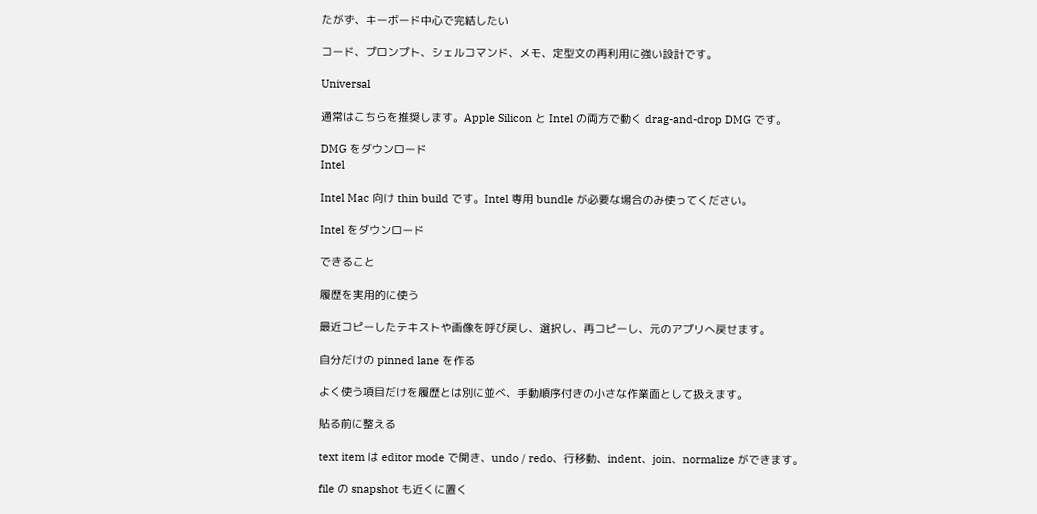たがず、キーボード中心で完結したい

コード、プロンプト、シェルコマンド、メモ、定型文の再利用に強い設計です。

Universal

通常はこちらを推奨します。Apple Silicon と Intel の両方で動く drag-and-drop DMG です。

DMG をダウンロード
Intel

Intel Mac 向け thin build です。Intel 専用 bundle が必要な場合のみ使ってください。

Intel をダウンロード

できること

履歴を実用的に使う

最近コピーしたテキストや画像を呼び戻し、選択し、再コピーし、元のアプリへ戻せます。

自分だけの pinned lane を作る

よく使う項目だけを履歴とは別に並べ、手動順序付きの小さな作業面として扱えます。

貼る前に整える

text item は editor mode で開き、undo / redo、行移動、indent、join、normalize ができます。

file の snapshot も近くに置く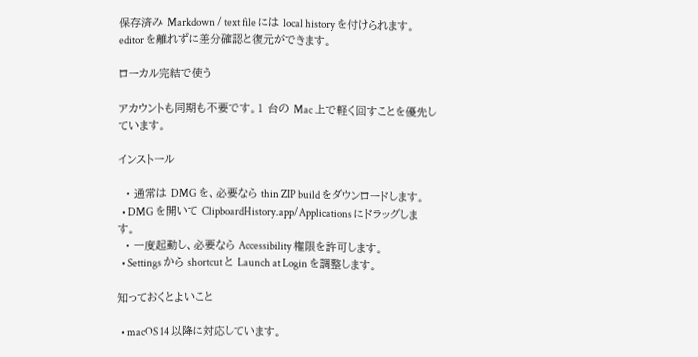保存済み Markdown / text file には local history を付けられます。editor を離れずに差分確認と復元ができます。

ローカル完結で使う

アカウントも同期も不要です。1 台の Mac 上で軽く回すことを優先しています。

インストール

  • 通常は DMG を、必要なら thin ZIP build をダウンロードします。
  • DMG を開いて ClipboardHistory.app/Applications にドラッグします。
  • 一度起動し、必要なら Accessibility 権限を許可します。
  • Settings から shortcut と Launch at Login を調整します。

知っておくとよいこと

  • macOS 14 以降に対応しています。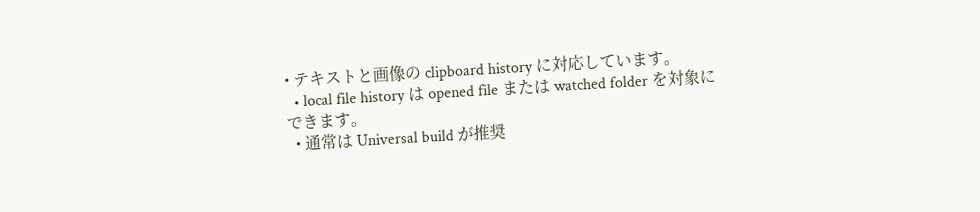• テキストと画像の clipboard history に対応しています。
  • local file history は opened file または watched folder を対象にできます。
  • 通常は Universal build が推奨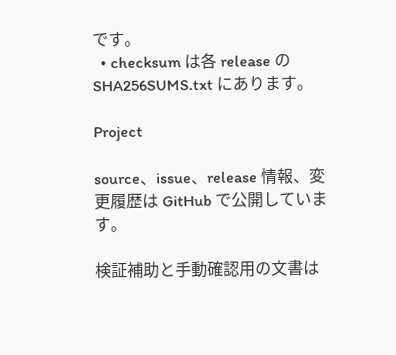です。
  • checksum は各 release の SHA256SUMS.txt にあります。

Project

source、issue、release 情報、変更履歴は GitHub で公開しています。

検証補助と手動確認用の文書は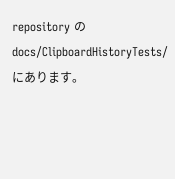repository の docs/ClipboardHistoryTests/ にあります。